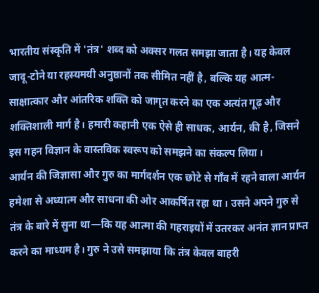भारतीय संस्कृति में 'तंत्र' शब्द को अक्सर गलत समझा जाता है। यह केवल जादू-टोने या रहस्यमयी अनुष्ठानों तक सीमित नहीं है, बल्कि यह आत्म-साक्षात्कार और आंतरिक शक्ति को जागृत करने का एक अत्यंत गूढ़ और शक्तिशाली मार्ग है। हमारी कहानी एक ऐसे ही साधक, आर्यन, की है, जिसने इस गहन विज्ञान के वास्तविक स्वरूप को समझने का संकल्प लिया।
आर्यन की जिज्ञासा और गुरु का मार्गदर्शन एक छोटे से गाँव में रहने वाला आर्यन हमेशा से अध्यात्म और साधना की ओर आकर्षित रहा था। उसने अपने गुरु से तंत्र के बारे में सुना था—कि यह आत्मा की गहराइयों में उतरकर अनंत ज्ञान प्राप्त करने का माध्यम है। गुरु ने उसे समझाया कि तंत्र केवल बाहरी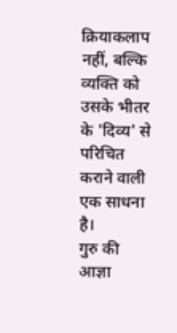क्रियाकलाप नहीं, बल्कि व्यक्ति को उसके भीतर के 'दिव्य' से परिचित कराने वाली एक साधना है।
गुरु की आज्ञा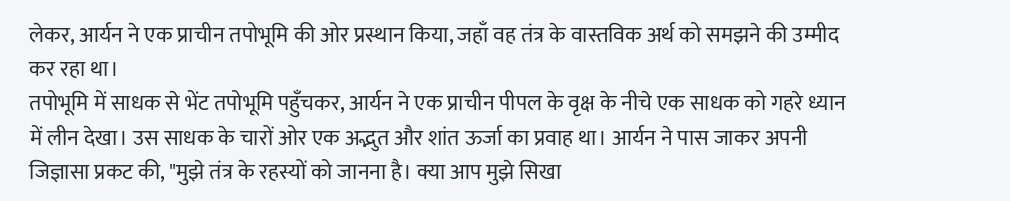लेकर, आर्यन ने एक प्राचीन तपोभूमि की ओर प्रस्थान किया, जहाँ वह तंत्र के वास्तविक अर्थ को समझने की उम्मीद कर रहा था।
तपोभूमि में साधक से भेंट तपोभूमि पहुँचकर, आर्यन ने एक प्राचीन पीपल के वृक्ष के नीचे एक साधक को गहरे ध्यान में लीन देखा। उस साधक के चारों ओर एक अद्भुत और शांत ऊर्जा का प्रवाह था। आर्यन ने पास जाकर अपनी जिज्ञासा प्रकट की, "मुझे तंत्र के रहस्यों को जानना है। क्या आप मुझे सिखा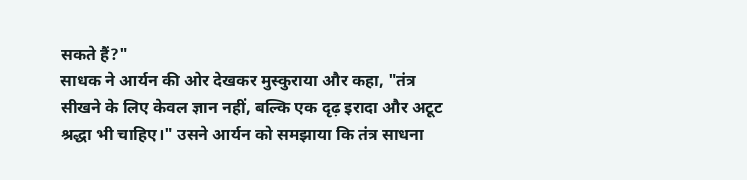सकते हैं?"
साधक ने आर्यन की ओर देखकर मुस्कुराया और कहा, "तंत्र सीखने के लिए केवल ज्ञान नहीं, बल्कि एक दृढ़ इरादा और अटूट श्रद्धा भी चाहिए।" उसने आर्यन को समझाया कि तंत्र साधना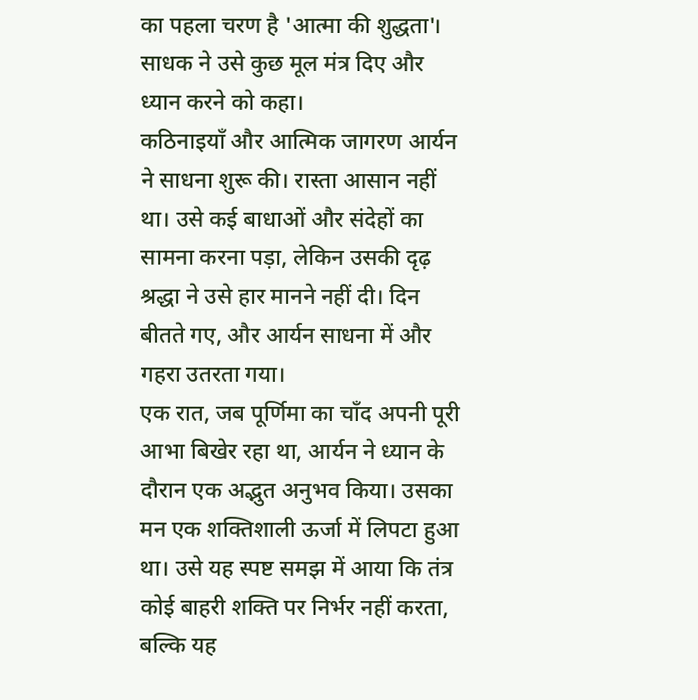का पहला चरण है 'आत्मा की शुद्धता'। साधक ने उसे कुछ मूल मंत्र दिए और ध्यान करने को कहा।
कठिनाइयाँ और आत्मिक जागरण आर्यन ने साधना शुरू की। रास्ता आसान नहीं था। उसे कई बाधाओं और संदेहों का सामना करना पड़ा, लेकिन उसकी दृढ़ श्रद्धा ने उसे हार मानने नहीं दी। दिन बीतते गए, और आर्यन साधना में और गहरा उतरता गया।
एक रात, जब पूर्णिमा का चाँद अपनी पूरी आभा बिखेर रहा था, आर्यन ने ध्यान के दौरान एक अद्भुत अनुभव किया। उसका मन एक शक्तिशाली ऊर्जा में लिपटा हुआ था। उसे यह स्पष्ट समझ में आया कि तंत्र कोई बाहरी शक्ति पर निर्भर नहीं करता, बल्कि यह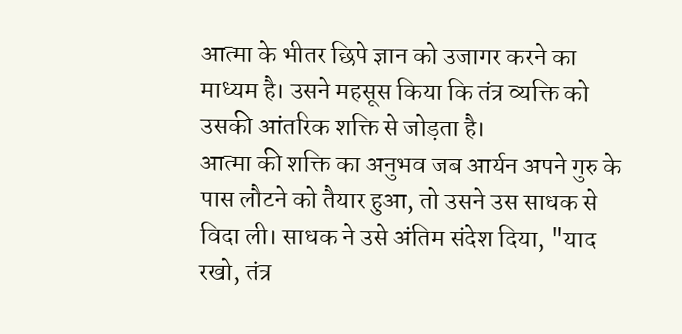आत्मा के भीतर छिपे ज्ञान को उजागर करने का माध्यम है। उसने महसूस किया कि तंत्र व्यक्ति को उसकी आंतरिक शक्ति से जोड़ता है।
आत्मा की शक्ति का अनुभव जब आर्यन अपने गुरु के पास लौटने को तैयार हुआ, तो उसने उस साधक से विदा ली। साधक ने उसे अंतिम संदेश दिया, "याद रखो, तंत्र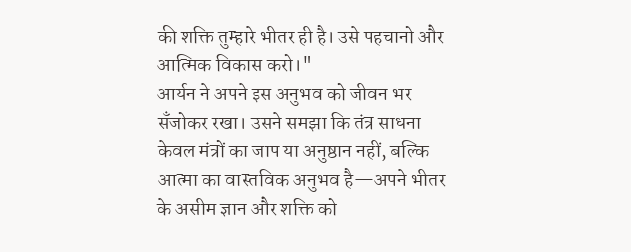की शक्ति तुम्हारे भीतर ही है। उसे पहचानो और आत्मिक विकास करो।"
आर्यन ने अपने इस अनुभव को जीवन भर सँजोकर रखा। उसने समझा कि तंत्र साधना केवल मंत्रों का जाप या अनुष्ठान नहीं, बल्कि आत्मा का वास्तविक अनुभव है—अपने भीतर के असीम ज्ञान और शक्ति को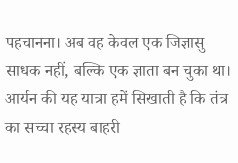पहचानना। अब वह केवल एक जिज्ञासु साधक नहीं, बल्कि एक ज्ञाता बन चुका था।
आर्यन की यह यात्रा हमें सिखाती है कि तंत्र का सच्चा रहस्य बाहरी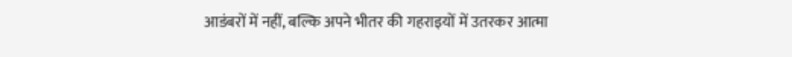आडंबरों में नहीं, बल्कि अपने भीतर की गहराइयों में उतरकर आत्मा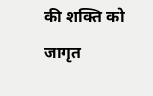की शक्ति को जागृत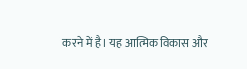करने में है। यह आत्मिक विकास और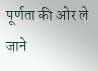पूर्णता की ओर ले जाने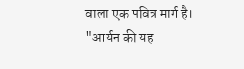वाला एक पवित्र मार्ग है।
"आर्यन की यह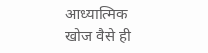आध्यात्मिक खोज वैसे ही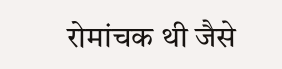रोमांचक थी जैसे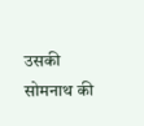उसकी सोमनाथ की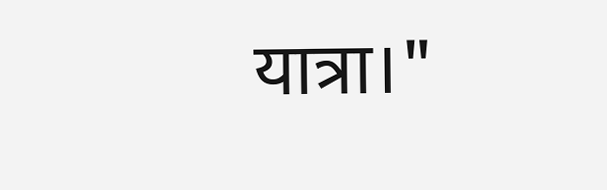यात्रा।"